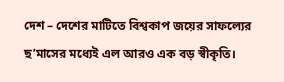দেশ – দেশের মাটিতে বিশ্বকাপ জয়ের সাফল্যের ছ’মাসের মধ্যেই এল আরও এক বড় স্বীকৃতি।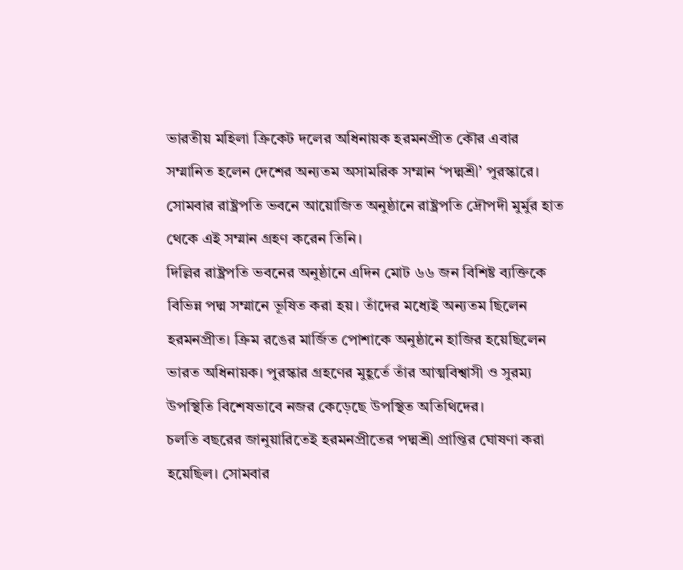ভারতীয় মহিলা ক্রিকেট দলের অধিনায়ক হরমনপ্রীত কৌর এবার সম্মানিত হলেন দেশের অন্যতম অসামরিক সম্মান ‘পদ্মশ্রী’ পুরস্কারে। সোমবার রাষ্ট্রপতি ভবনে আয়োজিত অনুষ্ঠানে রাষ্ট্রপতি দ্রৌপদী মুর্মুর হাত থেকে এই সম্মান গ্রহণ করেন তিনি।
দিল্লির রাষ্ট্রপতি ভবনের অনুষ্ঠানে এদিন মোট ৬৬ জন বিশিষ্ট ব্যক্তিকে বিভিন্ন পদ্ম সম্মানে ভূষিত করা হয়। তাঁদের মধ্যেই অন্যতম ছিলেন হরমনপ্রীত। ক্রিম রঙের মার্জিত পোশাকে অনুষ্ঠানে হাজির হয়েছিলেন ভারত অধিনায়ক। পুরস্কার গ্রহণের মুহূর্তে তাঁর আত্মবিশ্বাসী ও সুরম্য উপস্থিতি বিশেষভাবে নজর কেড়েছে উপস্থিত অতিথিদের।
চলতি বছরের জানুয়ারিতেই হরমনপ্রীতের পদ্মশ্রী প্রাপ্তির ঘোষণা করা হয়েছিল। সোমবার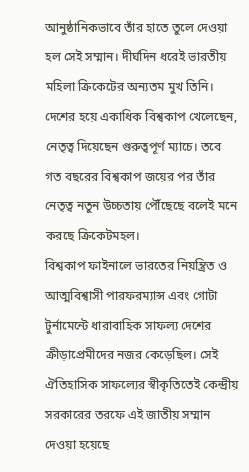আনুষ্ঠানিকভাবে তাঁর হাতে তুলে দেওয়া হল সেই সম্মান। দীর্ঘদিন ধরেই ভারতীয় মহিলা ক্রিকেটের অন্যতম মুখ তিনি। দেশের হয়ে একাধিক বিশ্বকাপ খেলেছেন, নেতৃত্ব দিয়েছেন গুরুত্বপূর্ণ ম্যাচে। তবে গত বছরের বিশ্বকাপ জয়ের পর তাঁর নেতৃত্ব নতুন উচ্চতায় পৌঁছেছে বলেই মনে করছে ক্রিকেটমহল।
বিশ্বকাপ ফাইনালে ভারতের নিয়ন্ত্রিত ও আত্মবিশ্বাসী পারফরম্যান্স এবং গোটা টুর্নামেন্টে ধারাবাহিক সাফল্য দেশের ক্রীড়াপ্রেমীদের নজর কেড়েছিল। সেই ঐতিহাসিক সাফল্যের স্বীকৃতিতেই কেন্দ্রীয় সরকারের তরফে এই জাতীয় সম্মান দেওয়া হয়েছে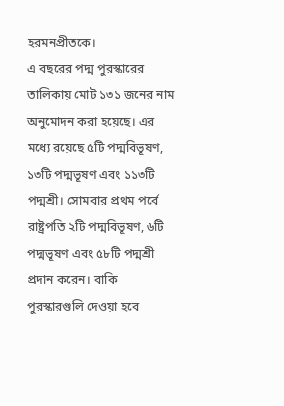হরমনপ্রীতকে।
এ বছরের পদ্ম পুরস্কারের তালিকায় মোট ১৩১ জনের নাম অনুমোদন করা হয়েছে। এর মধ্যে রয়েছে ৫টি পদ্মবিভূষণ, ১৩টি পদ্মভূষণ এবং ১১৩টি পদ্মশ্রী। সোমবার প্রথম পর্বে রাষ্ট্রপতি ২টি পদ্মবিভূষণ, ৬টি পদ্মভূষণ এবং ৫৮টি পদ্মশ্রী প্রদান করেন। বাকি পুরস্কারগুলি দেওয়া হবে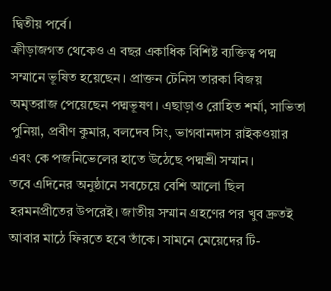দ্বিতীয় পর্বে।
ক্রীড়াজগত থেকেও এ বছর একাধিক বিশিষ্ট ব্যক্তিত্ব পদ্ম সম্মানে ভূষিত হয়েছেন। প্রাক্তন টেনিস তারকা বিজয় অমৃতরাজ পেয়েছেন পদ্মভূষণ। এছাড়াও রোহিত শর্মা, সাভিতা পুনিয়া, প্রবীণ কুমার, বলদেব সিং, ভাগবানদাস রাইকওয়ার এবং কে পজনিভেলের হাতে উঠেছে পদ্মশ্রী সম্মান।
তবে এদিনের অনুষ্ঠানে সবচেয়ে বেশি আলো ছিল হরমনপ্রীতের উপরেই। জাতীয় সম্মান গ্রহণের পর খুব দ্রুতই আবার মাঠে ফিরতে হবে তাঁকে। সামনে মেয়েদের টি-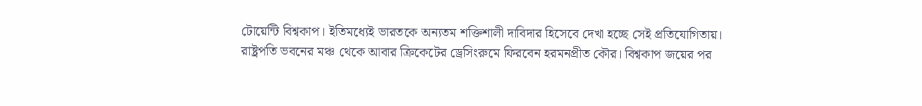টোয়েন্টি বিশ্বকাপ। ইতিমধ্যেই ভারতকে অন্যতম শক্তিশালী দাবিদার হিসেবে দেখা হচ্ছে সেই প্রতিযোগিতায়।
রাষ্ট্রপতি ভবনের মঞ্চ থেকে আবার ক্রিকেটের ড্রেসিংরুমে ফিরবেন হরমনপ্রীত কৌর। বিশ্বকাপ জয়ের পর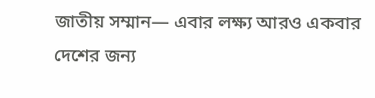জাতীয় সম্মান— এবার লক্ষ্য আরও একবার দেশের জন্য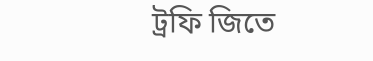ট্রফি জিতে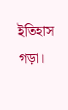ইতিহাস গড়া।